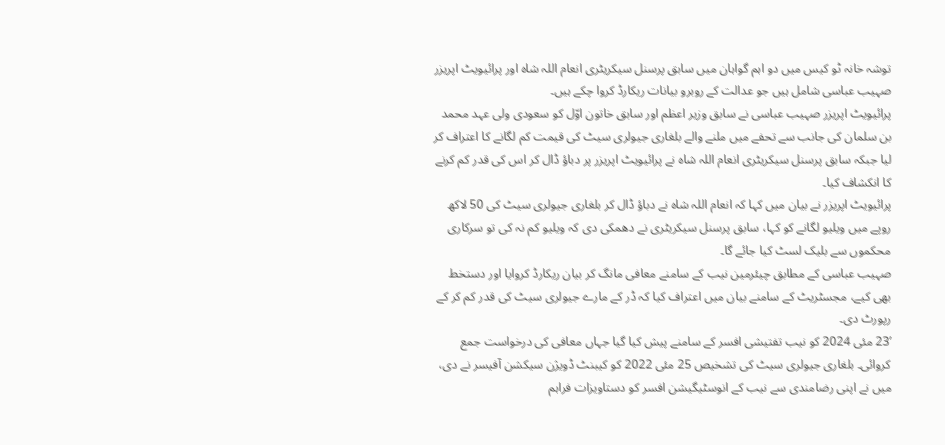توشہ خانہ ٹو کیس میں دو اہم گواہان میں سابق پرسنل سیکریٹری انعام اللہ شاہ اور پرائیویٹ اپریزر صہیب عباسی شامل ہیں جو عدالت کے روبرو بیانات ریکارڈ کروا چکے ہیں۔
پرائیویٹ اپریزر صہیب عباسی نے سابق وزیر اعظم اور سابق خاتون اوّل کو سعودی ولی عہد محمد بن سلمان کی جانب سے تحفے میں ملنے والے بلغاری جیولری سیٹ کی قیمت کم لگانے کا اعتراف کر لیا جبکہ سابق پرسنل سیکریٹری انعام اللہ شاہ نے پرائیویٹ اپریزر پر دباؤ ڈال کر اس کی قدر کم کرنے کا انکشاف کیا۔
پرائیویٹ اپریزر نے بیان میں کہا کہ انعام اللہ شاہ نے دباؤ ڈال کر بلغاری جیولری سیٹ کی 50 لاکھ روپے میں ویلیو لگانے کو کہا، سابق پرسنل سیکریٹری نے دھمکی دی کہ ویلیو کم نہ کی تو سرکاری محکموں سے بلیک لسٹ کیا جائے گا۔
صہیب عباسی کے مطابق چیئرمین نیب کے سامنے معافی مانگ کر بیان ریکارڈ کروایا اور دستخط بھی کیے، مجسٹریٹ کے سامنے بیان میں اعتراف کیا کہ ڈر کے مارے جیولری سیٹ کی قدر کم کر کے رپورٹ دی۔
’23 مئی 2024 کو نیب تفتیشی افسر کے سامنے پیش کیا گیا جہاں معافی کی درخواست جمع کروائی۔ بلغاری جیولری سیٹ کی تشخیص 25 مئی 2022 کو کیبنٹ ڈویژن سیکشن آفیسر نے دی، میں نے اپنی رضامندی سے نیب کے انوسٹیگیشن افسر کو دستاویزات فراہم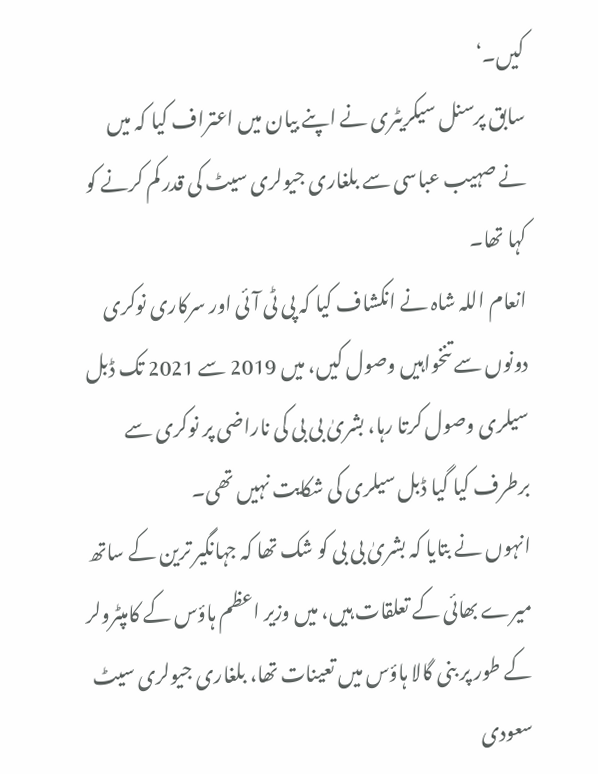کیں۔‘
سابق پرسنل سیکریٹری نے اپنے بیان میں اعتراف کیا کہ میں نے صہیب عباسی سے بلغاری جیولری سیٹ کی قدر کم کرنے کو کہا تھا۔
انعام اللہ شاہ نے انکشاف کیا کہ پی ٹی آئی اور سرکاری نوکری دونوں سے تنخواہیں وصول کیں، میں 2019 سے 2021 تک ڈبل سیلری وصول کرتا رہا، بشریٰ بی بی کی ناراضی پر نوکری سے برطرف کیا گیا ڈبل سیلری کی شکایت نہیں تھی۔
انہوں نے بتایا کہ بشریٰ بی بی کو شک تھا کہ جہانگیر ترین کے ساتھ میرے بھائی کے تعلقات ہیں، میں وزیر اعظم ہاؤس کے کامپٹرولر کے طور پر بنی گالا ہاؤس میں تعینات تھا، بلغاری جیولری سیٹ سعودی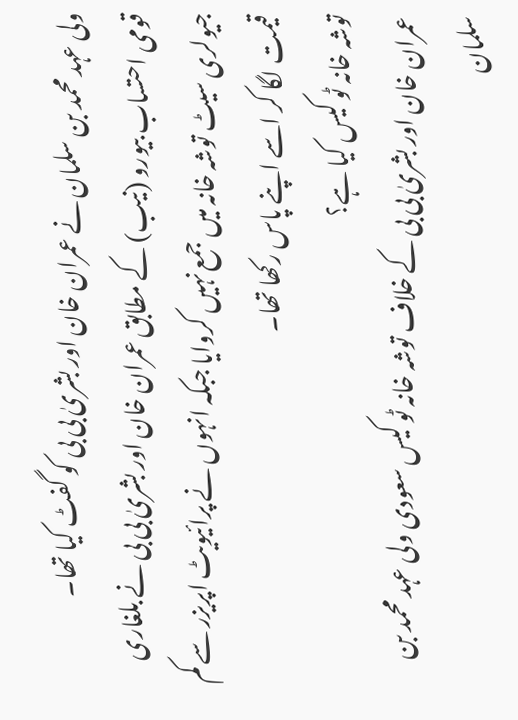ولی عہد محمد بن سلمان نے عمران خان اور بشریٰ بی بی کو گفٹ کیا تھا۔
قومی احتساب بیورو (نیب) کے مطابق عمران خان اور بشریٰ بی بی نے بلغاری جیولری سیٹ توشہ خانہ میں جمع نہیں کروایا جبکہ انہوں نے پرائیویٹ اپریزر سے کم قیمت لگا کر اسے اپنے پاس رکھا تھا۔
توشہ خانہ ٹو کیس کیا ہے؟
عمران خان اور بشریٰ بی بی کے خلاف توشہ خانہ ٹو کیس سعودی ولی عہد محمد بن سلمان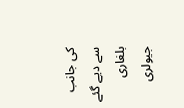کی جانب سے دیے گئے بلغاری جیولری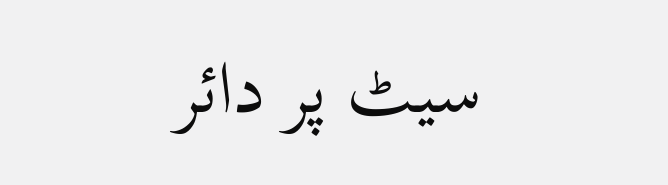سیٹ پر دائر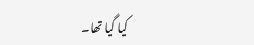کیا گیا تھا۔